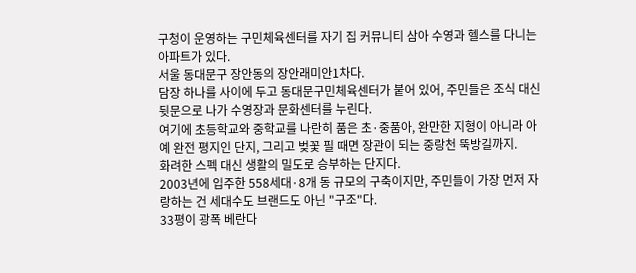구청이 운영하는 구민체육센터를 자기 집 커뮤니티 삼아 수영과 헬스를 다니는 아파트가 있다.
서울 동대문구 장안동의 장안래미안1차다.
담장 하나를 사이에 두고 동대문구민체육센터가 붙어 있어, 주민들은 조식 대신 뒷문으로 나가 수영장과 문화센터를 누린다.
여기에 초등학교와 중학교를 나란히 품은 초·중품아, 완만한 지형이 아니라 아예 완전 평지인 단지, 그리고 벚꽃 필 때면 장관이 되는 중랑천 뚝방길까지.
화려한 스펙 대신 생활의 밀도로 승부하는 단지다.
2003년에 입주한 558세대·8개 동 규모의 구축이지만, 주민들이 가장 먼저 자랑하는 건 세대수도 브랜드도 아닌 "구조"다.
33평이 광폭 베란다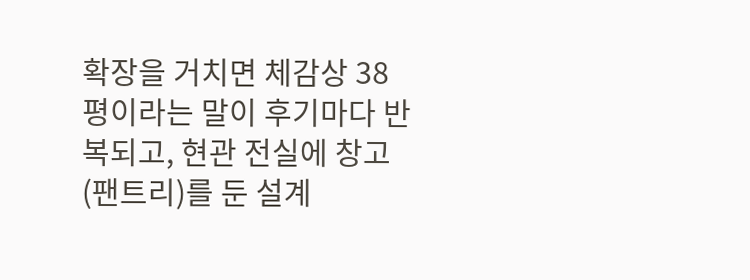확장을 거치면 체감상 38평이라는 말이 후기마다 반복되고, 현관 전실에 창고(팬트리)를 둔 설계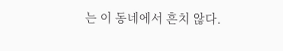는 이 동네에서 흔치 않다.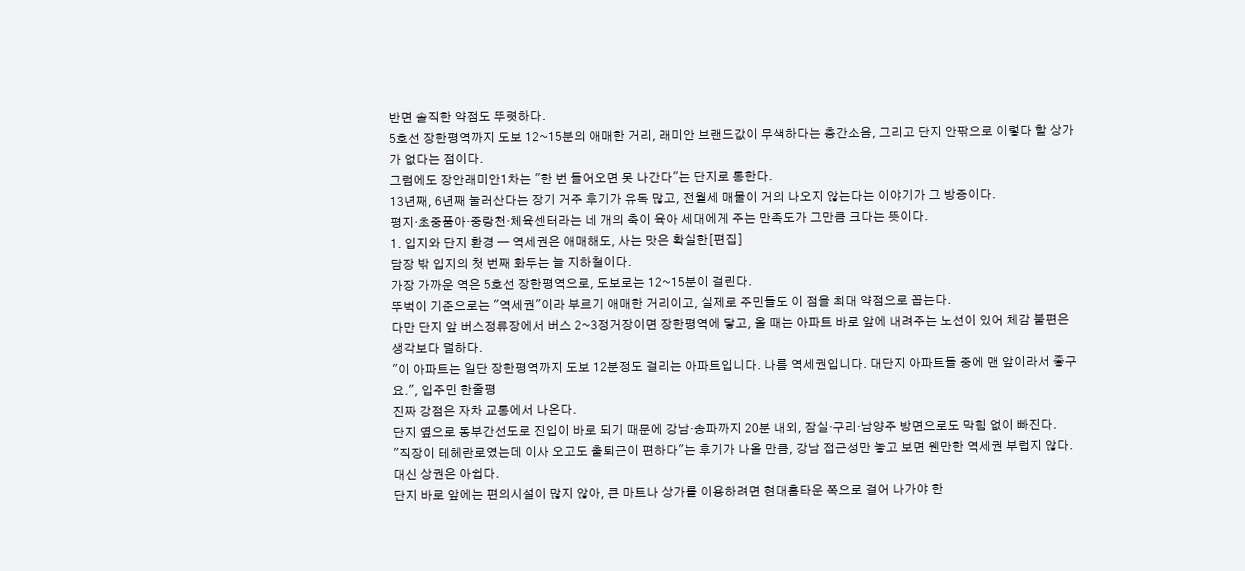반면 솔직한 약점도 뚜렷하다.
5호선 장한평역까지 도보 12~15분의 애매한 거리, 래미안 브랜드값이 무색하다는 층간소음, 그리고 단지 안팎으로 이렇다 할 상가가 없다는 점이다.
그럼에도 장안래미안1차는 "한 번 들어오면 못 나간다"는 단지로 통한다.
13년째, 6년째 눌러산다는 장기 거주 후기가 유독 많고, 전월세 매물이 거의 나오지 않는다는 이야기가 그 방증이다.
평지·초중품아·중랑천·체육센터라는 네 개의 축이 육아 세대에게 주는 만족도가 그만큼 크다는 뜻이다.
1. 입지와 단지 환경 — 역세권은 애매해도, 사는 맛은 확실한[편집]
담장 밖 입지의 첫 번째 화두는 늘 지하철이다.
가장 가까운 역은 5호선 장한평역으로, 도보로는 12~15분이 걸린다.
뚜벅이 기준으로는 "역세권"이라 부르기 애매한 거리이고, 실제로 주민들도 이 점을 최대 약점으로 꼽는다.
다만 단지 앞 버스정류장에서 버스 2~3정거장이면 장한평역에 닿고, 올 때는 아파트 바로 앞에 내려주는 노선이 있어 체감 불편은 생각보다 덜하다.
"이 아파트는 일단 장한평역까지 도보 12분정도 걸리는 아파트입니다. 나름 역세권입니다. 대단지 아파트들 중에 맨 앞이라서 좋구요.", 입주민 한줄평
진짜 강점은 자차 교통에서 나온다.
단지 옆으로 동부간선도로 진입이 바로 되기 때문에 강남·송파까지 20분 내외, 잠실·구리·남양주 방면으로도 막힘 없이 빠진다.
"직장이 테헤란로였는데 이사 오고도 출퇴근이 편하다"는 후기가 나올 만큼, 강남 접근성만 놓고 보면 웬만한 역세권 부럽지 않다.
대신 상권은 아쉽다.
단지 바로 앞에는 편의시설이 많지 않아, 큰 마트나 상가를 이용하려면 현대홈타운 쪽으로 걸어 나가야 한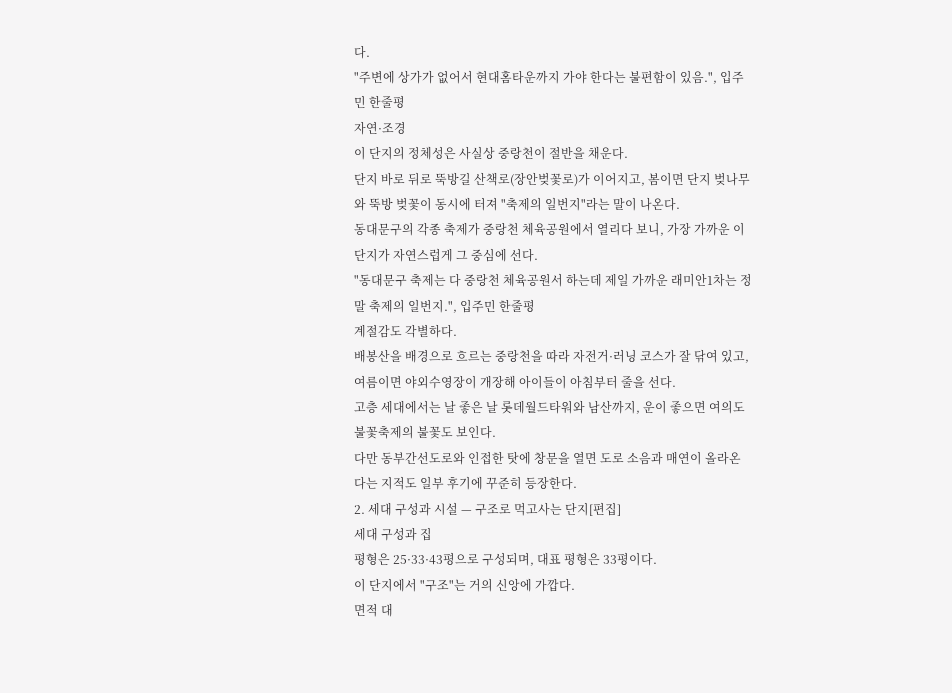다.
"주변에 상가가 없어서 현대홈타운까지 가야 한다는 불편함이 있음.", 입주민 한줄평
자연·조경
이 단지의 정체성은 사실상 중랑천이 절반을 채운다.
단지 바로 뒤로 뚝방길 산책로(장안벚꽃로)가 이어지고, 봄이면 단지 벚나무와 뚝방 벚꽃이 동시에 터져 "축제의 일번지"라는 말이 나온다.
동대문구의 각종 축제가 중랑천 체육공원에서 열리다 보니, 가장 가까운 이 단지가 자연스럽게 그 중심에 선다.
"동대문구 축제는 다 중랑천 체육공원서 하는데 제일 가까운 래미안1차는 정말 축제의 일번지.", 입주민 한줄평
계절감도 각별하다.
배봉산을 배경으로 흐르는 중랑천을 따라 자전거·러닝 코스가 잘 닦여 있고, 여름이면 야외수영장이 개장해 아이들이 아침부터 줄을 선다.
고층 세대에서는 날 좋은 날 롯데월드타워와 남산까지, 운이 좋으면 여의도 불꽃축제의 불꽃도 보인다.
다만 동부간선도로와 인접한 탓에 창문을 열면 도로 소음과 매연이 올라온다는 지적도 일부 후기에 꾸준히 등장한다.
2. 세대 구성과 시설 — 구조로 먹고사는 단지[편집]
세대 구성과 집
평형은 25·33·43평으로 구성되며, 대표 평형은 33평이다.
이 단지에서 "구조"는 거의 신앙에 가깝다.
면적 대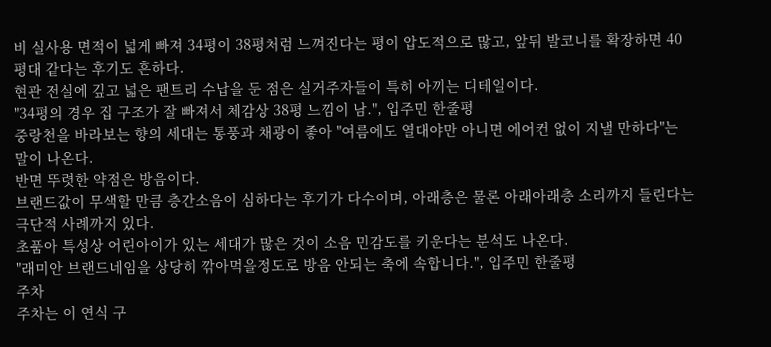비 실사용 면적이 넓게 빠져 34평이 38평처럼 느껴진다는 평이 압도적으로 많고, 앞뒤 발코니를 확장하면 40평대 같다는 후기도 흔하다.
현관 전실에 깊고 넓은 팬트리 수납을 둔 점은 실거주자들이 특히 아끼는 디테일이다.
"34평의 경우 집 구조가 잘 빠져서 체감상 38평 느낌이 남.", 입주민 한줄평
중랑천을 바라보는 향의 세대는 통풍과 채광이 좋아 "여름에도 열대야만 아니면 에어컨 없이 지낼 만하다"는 말이 나온다.
반면 뚜렷한 약점은 방음이다.
브랜드값이 무색할 만큼 층간소음이 심하다는 후기가 다수이며, 아래층은 물론 아래아래층 소리까지 들린다는 극단적 사례까지 있다.
초품아 특성상 어린아이가 있는 세대가 많은 것이 소음 민감도를 키운다는 분석도 나온다.
"래미안 브랜드네임을 상당히 깎아먹을정도로 방음 안되는 축에 속합니다.", 입주민 한줄평
주차
주차는 이 연식 구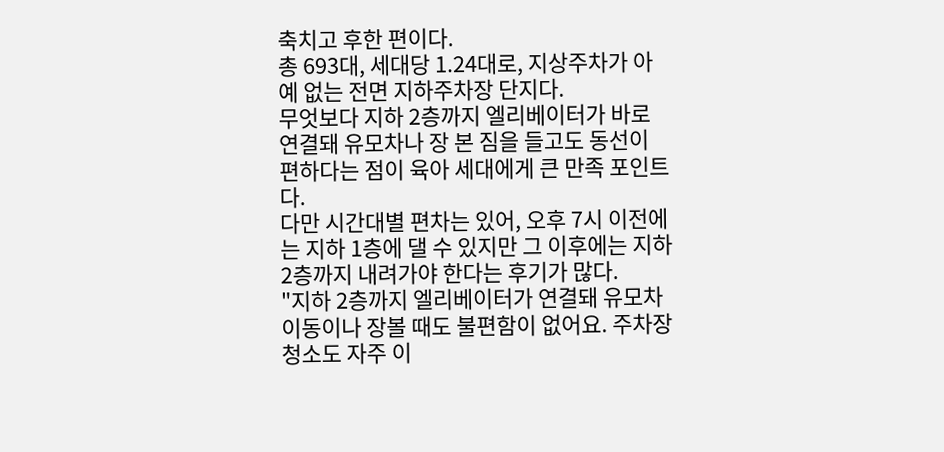축치고 후한 편이다.
총 693대, 세대당 1.24대로, 지상주차가 아예 없는 전면 지하주차장 단지다.
무엇보다 지하 2층까지 엘리베이터가 바로 연결돼 유모차나 장 본 짐을 들고도 동선이 편하다는 점이 육아 세대에게 큰 만족 포인트다.
다만 시간대별 편차는 있어, 오후 7시 이전에는 지하 1층에 댈 수 있지만 그 이후에는 지하 2층까지 내려가야 한다는 후기가 많다.
"지하 2층까지 엘리베이터가 연결돼 유모차 이동이나 장볼 때도 불편함이 없어요. 주차장 청소도 자주 이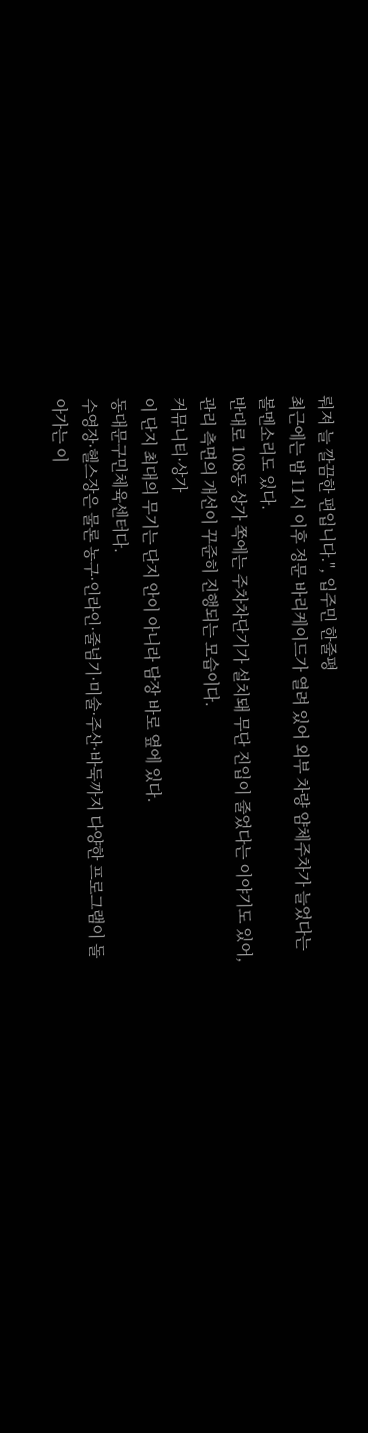뤄져 늘 깔끔한 편입니다.", 입주민 한줄평
최근에는 밤 11시 이후 정문 바리케이드가 열려 있어 외부 차량 얌체주차가 늘었다는 볼멘소리도 있다.
반대로 108동 상가 쪽에는 주차차단기가 설치돼 무단 진입이 줄었다는 이야기도 있어, 관리 측면의 개선이 꾸준히 진행되는 모습이다.
커뮤니티·상가
이 단지 최대의 무기는 단지 안이 아니라 담장 바로 옆에 있다.
동대문구민체육센터다.
수영장·헬스장은 물론 농구·인라인·줄넘기·미술·주산·바둑까지 다양한 프로그램이 돌아가는 이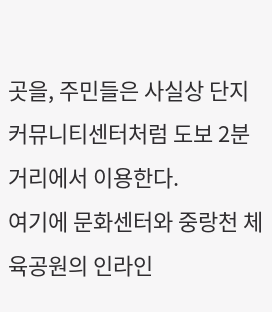곳을, 주민들은 사실상 단지 커뮤니티센터처럼 도보 2분 거리에서 이용한다.
여기에 문화센터와 중랑천 체육공원의 인라인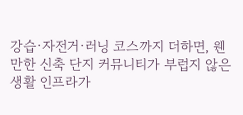강습·자전거·러닝 코스까지 더하면, 웬만한 신축 단지 커뮤니티가 부럽지 않은 생활 인프라가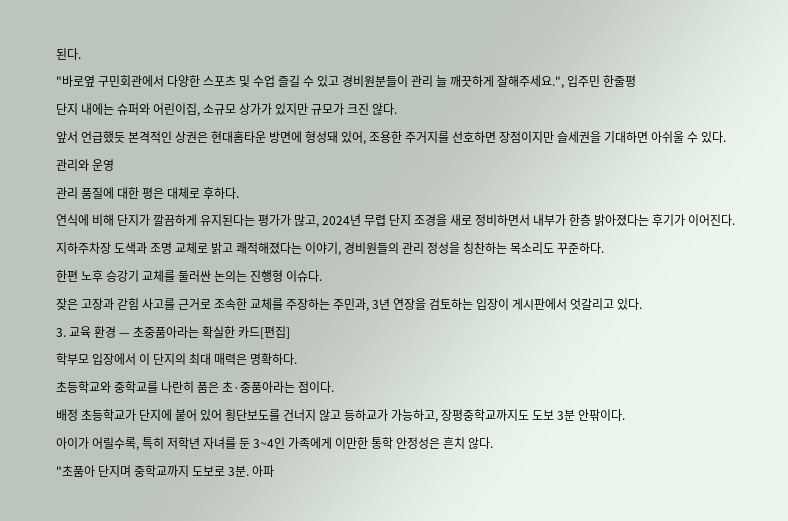된다.
"바로옆 구민회관에서 다양한 스포츠 및 수업 즐길 수 있고 경비원분들이 관리 늘 깨끗하게 잘해주세요.", 입주민 한줄평
단지 내에는 슈퍼와 어린이집, 소규모 상가가 있지만 규모가 크진 않다.
앞서 언급했듯 본격적인 상권은 현대홈타운 방면에 형성돼 있어, 조용한 주거지를 선호하면 장점이지만 슬세권을 기대하면 아쉬울 수 있다.
관리와 운영
관리 품질에 대한 평은 대체로 후하다.
연식에 비해 단지가 깔끔하게 유지된다는 평가가 많고, 2024년 무렵 단지 조경을 새로 정비하면서 내부가 한층 밝아졌다는 후기가 이어진다.
지하주차장 도색과 조명 교체로 밝고 쾌적해졌다는 이야기, 경비원들의 관리 정성을 칭찬하는 목소리도 꾸준하다.
한편 노후 승강기 교체를 둘러싼 논의는 진행형 이슈다.
잦은 고장과 갇힘 사고를 근거로 조속한 교체를 주장하는 주민과, 3년 연장을 검토하는 입장이 게시판에서 엇갈리고 있다.
3. 교육 환경 — 초중품아라는 확실한 카드[편집]
학부모 입장에서 이 단지의 최대 매력은 명확하다.
초등학교와 중학교를 나란히 품은 초·중품아라는 점이다.
배정 초등학교가 단지에 붙어 있어 횡단보도를 건너지 않고 등하교가 가능하고, 장평중학교까지도 도보 3분 안팎이다.
아이가 어릴수록, 특히 저학년 자녀를 둔 3~4인 가족에게 이만한 통학 안정성은 흔치 않다.
"초품아 단지며 중학교까지 도보로 3분. 아파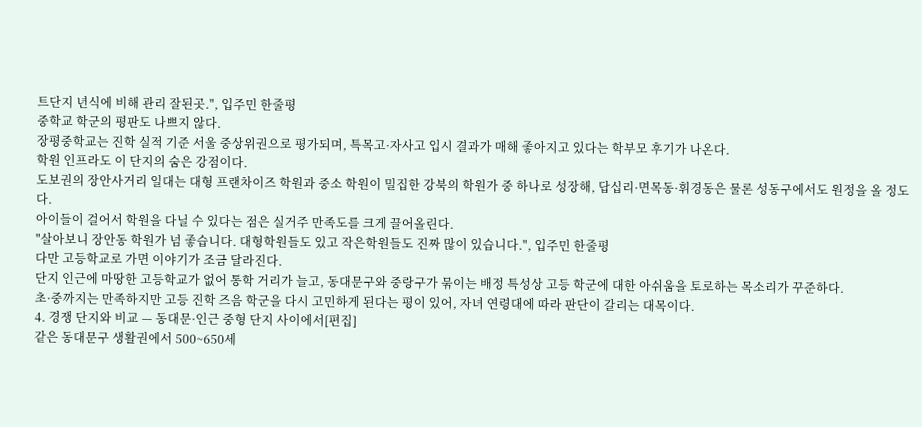트단지 년식에 비해 관리 잘된곳.", 입주민 한줄평
중학교 학군의 평판도 나쁘지 않다.
장평중학교는 진학 실적 기준 서울 중상위권으로 평가되며, 특목고·자사고 입시 결과가 매해 좋아지고 있다는 학부모 후기가 나온다.
학원 인프라도 이 단지의 숨은 강점이다.
도보권의 장안사거리 일대는 대형 프랜차이즈 학원과 중소 학원이 밀집한 강북의 학원가 중 하나로 성장해, 답십리·면목동·휘경동은 물론 성동구에서도 원정을 올 정도다.
아이들이 걸어서 학원을 다닐 수 있다는 점은 실거주 만족도를 크게 끌어올린다.
"살아보니 장안동 학원가 넘 좋습니다. 대형학원들도 있고 작은학원들도 진짜 많이 있습니다.", 입주민 한줄평
다만 고등학교로 가면 이야기가 조금 달라진다.
단지 인근에 마땅한 고등학교가 없어 통학 거리가 늘고, 동대문구와 중랑구가 묶이는 배정 특성상 고등 학군에 대한 아쉬움을 토로하는 목소리가 꾸준하다.
초·중까지는 만족하지만 고등 진학 즈음 학군을 다시 고민하게 된다는 평이 있어, 자녀 연령대에 따라 판단이 갈리는 대목이다.
4. 경쟁 단지와 비교 — 동대문·인근 중형 단지 사이에서[편집]
같은 동대문구 생활권에서 500~650세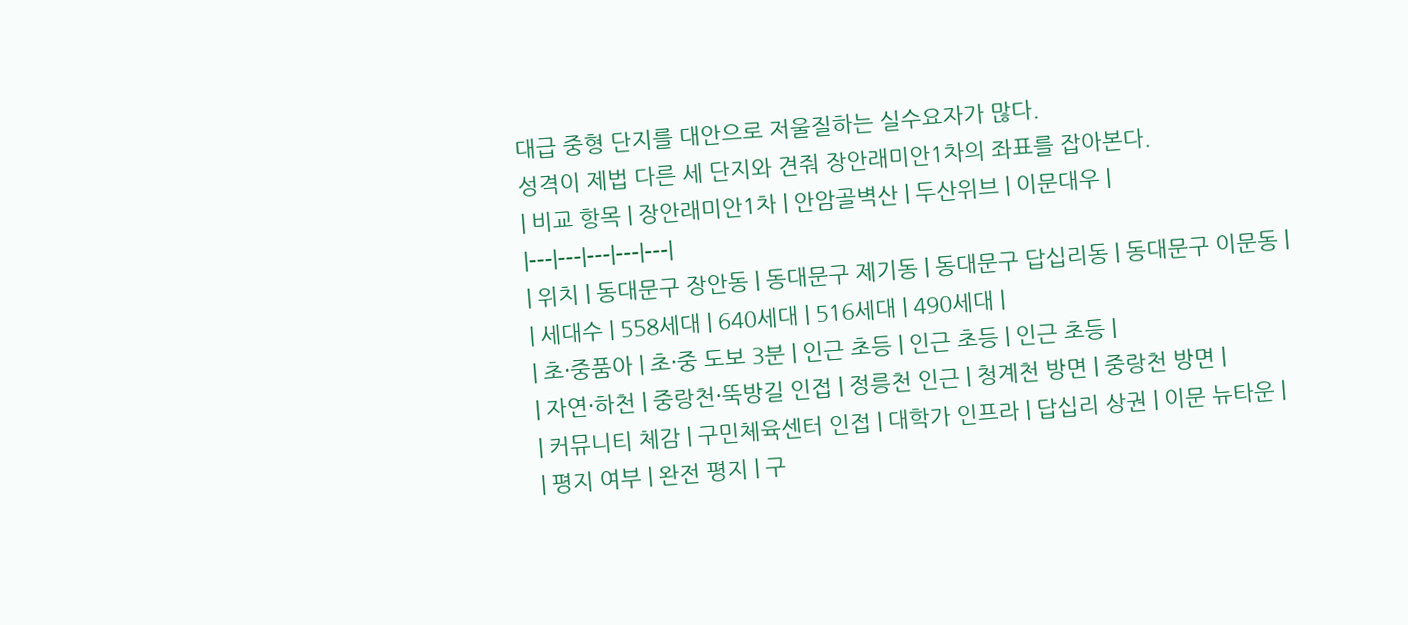대급 중형 단지를 대안으로 저울질하는 실수요자가 많다.
성격이 제법 다른 세 단지와 견줘 장안래미안1차의 좌표를 잡아본다.
| 비교 항목 | 장안래미안1차 | 안암골벽산 | 두산위브 | 이문대우 |
|---|---|---|---|---|
| 위치 | 동대문구 장안동 | 동대문구 제기동 | 동대문구 답십리동 | 동대문구 이문동 |
| 세대수 | 558세대 | 640세대 | 516세대 | 490세대 |
| 초·중품아 | 초·중 도보 3분 | 인근 초등 | 인근 초등 | 인근 초등 |
| 자연·하천 | 중랑천·뚝방길 인접 | 정릉천 인근 | 청계천 방면 | 중랑천 방면 |
| 커뮤니티 체감 | 구민체육센터 인접 | 대학가 인프라 | 답십리 상권 | 이문 뉴타운 |
| 평지 여부 | 완전 평지 | 구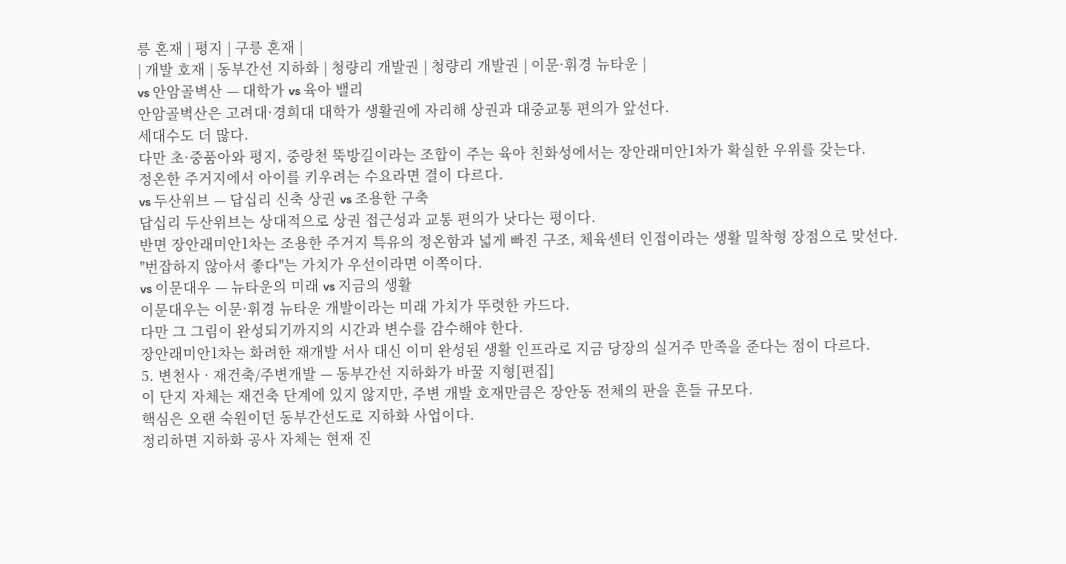릉 혼재 | 평지 | 구릉 혼재 |
| 개발 호재 | 동부간선 지하화 | 청량리 개발권 | 청량리 개발권 | 이문·휘경 뉴타운 |
vs 안암골벽산 — 대학가 vs 육아 밸리
안암골벽산은 고려대·경희대 대학가 생활권에 자리해 상권과 대중교통 편의가 앞선다.
세대수도 더 많다.
다만 초·중품아와 평지, 중랑천 뚝방길이라는 조합이 주는 육아 친화성에서는 장안래미안1차가 확실한 우위를 갖는다.
정온한 주거지에서 아이를 키우려는 수요라면 결이 다르다.
vs 두산위브 — 답십리 신축 상권 vs 조용한 구축
답십리 두산위브는 상대적으로 상권 접근성과 교통 편의가 낫다는 평이다.
반면 장안래미안1차는 조용한 주거지 특유의 정온함과 넓게 빠진 구조, 체육센터 인접이라는 생활 밀착형 장점으로 맞선다.
"번잡하지 않아서 좋다"는 가치가 우선이라면 이쪽이다.
vs 이문대우 — 뉴타운의 미래 vs 지금의 생활
이문대우는 이문·휘경 뉴타운 개발이라는 미래 가치가 뚜렷한 카드다.
다만 그 그림이 완성되기까지의 시간과 변수를 감수해야 한다.
장안래미안1차는 화려한 재개발 서사 대신 이미 완성된 생활 인프라로 지금 당장의 실거주 만족을 준다는 점이 다르다.
5. 변천사 · 재건축/주변개발 — 동부간선 지하화가 바꿀 지형[편집]
이 단지 자체는 재건축 단계에 있지 않지만, 주변 개발 호재만큼은 장안동 전체의 판을 흔들 규모다.
핵심은 오랜 숙원이던 동부간선도로 지하화 사업이다.
정리하면 지하화 공사 자체는 현재 진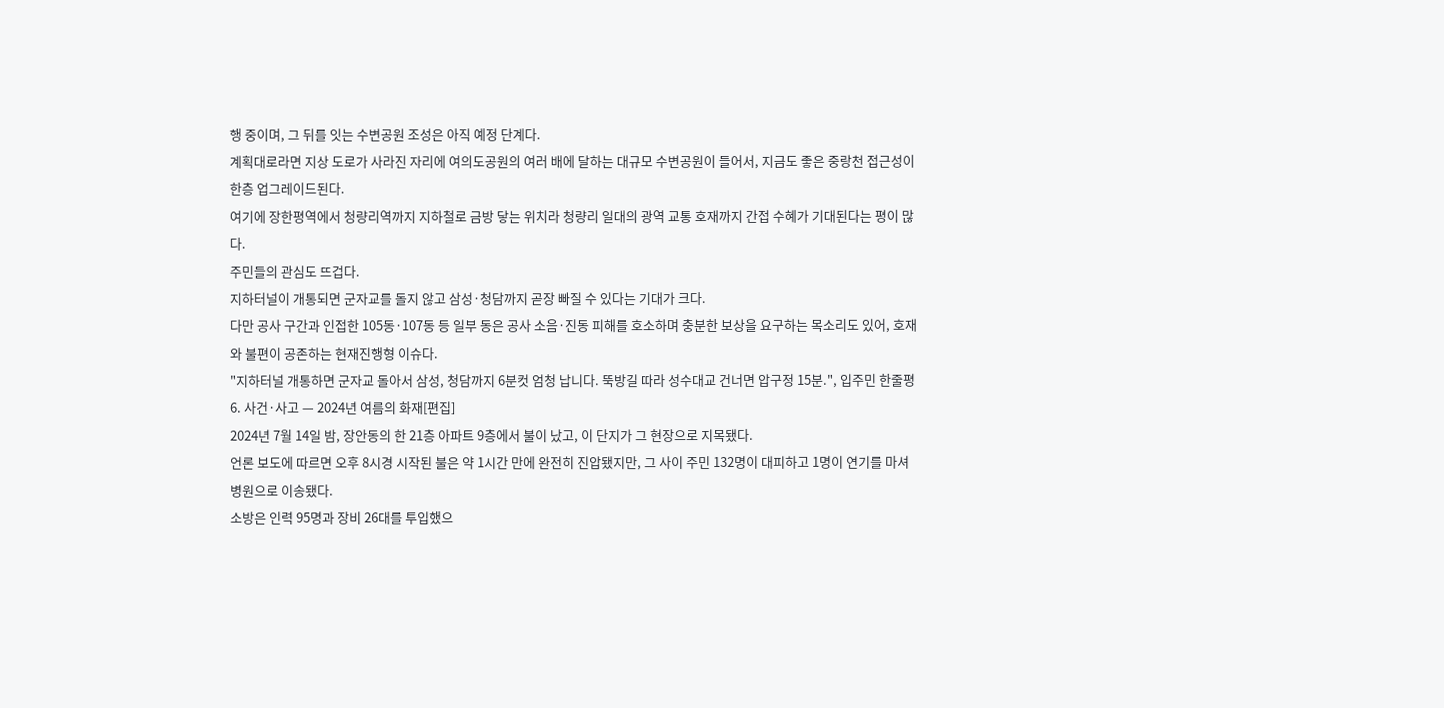행 중이며, 그 뒤를 잇는 수변공원 조성은 아직 예정 단계다.
계획대로라면 지상 도로가 사라진 자리에 여의도공원의 여러 배에 달하는 대규모 수변공원이 들어서, 지금도 좋은 중랑천 접근성이 한층 업그레이드된다.
여기에 장한평역에서 청량리역까지 지하철로 금방 닿는 위치라 청량리 일대의 광역 교통 호재까지 간접 수혜가 기대된다는 평이 많다.
주민들의 관심도 뜨겁다.
지하터널이 개통되면 군자교를 돌지 않고 삼성·청담까지 곧장 빠질 수 있다는 기대가 크다.
다만 공사 구간과 인접한 105동·107동 등 일부 동은 공사 소음·진동 피해를 호소하며 충분한 보상을 요구하는 목소리도 있어, 호재와 불편이 공존하는 현재진행형 이슈다.
"지하터널 개통하면 군자교 돌아서 삼성, 청담까지 6분컷 엄청 납니다. 뚝방길 따라 성수대교 건너면 압구정 15분.", 입주민 한줄평
6. 사건·사고 — 2024년 여름의 화재[편집]
2024년 7월 14일 밤, 장안동의 한 21층 아파트 9층에서 불이 났고, 이 단지가 그 현장으로 지목됐다.
언론 보도에 따르면 오후 8시경 시작된 불은 약 1시간 만에 완전히 진압됐지만, 그 사이 주민 132명이 대피하고 1명이 연기를 마셔 병원으로 이송됐다.
소방은 인력 95명과 장비 26대를 투입했으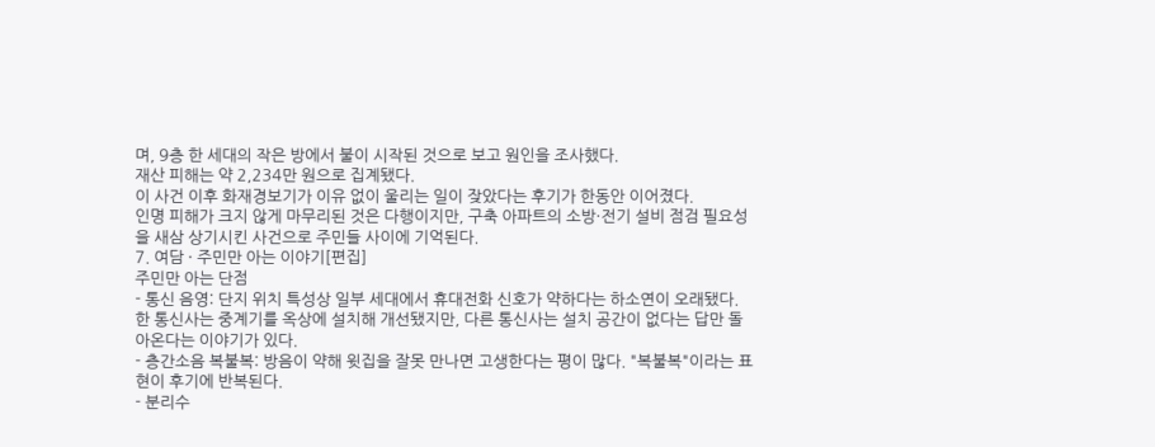며, 9층 한 세대의 작은 방에서 불이 시작된 것으로 보고 원인을 조사했다.
재산 피해는 약 2,234만 원으로 집계됐다.
이 사건 이후 화재경보기가 이유 없이 울리는 일이 잦았다는 후기가 한동안 이어졌다.
인명 피해가 크지 않게 마무리된 것은 다행이지만, 구축 아파트의 소방·전기 설비 점검 필요성을 새삼 상기시킨 사건으로 주민들 사이에 기억된다.
7. 여담 · 주민만 아는 이야기[편집]
주민만 아는 단점
- 통신 음영: 단지 위치 특성상 일부 세대에서 휴대전화 신호가 약하다는 하소연이 오래됐다. 한 통신사는 중계기를 옥상에 설치해 개선됐지만, 다른 통신사는 설치 공간이 없다는 답만 돌아온다는 이야기가 있다.
- 층간소음 복불복: 방음이 약해 윗집을 잘못 만나면 고생한다는 평이 많다. "복불복"이라는 표현이 후기에 반복된다.
- 분리수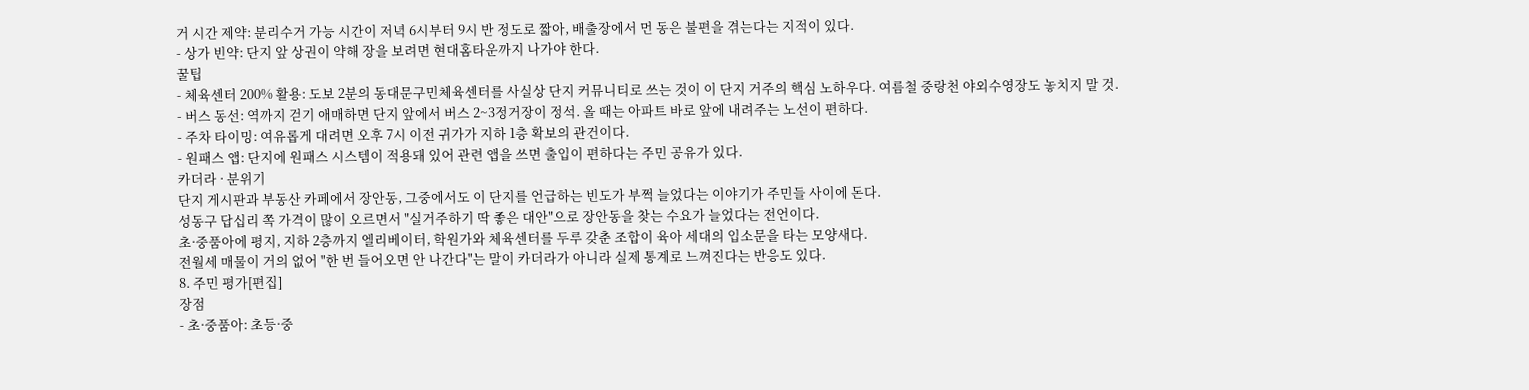거 시간 제약: 분리수거 가능 시간이 저녁 6시부터 9시 반 정도로 짧아, 배출장에서 먼 동은 불편을 겪는다는 지적이 있다.
- 상가 빈약: 단지 앞 상권이 약해 장을 보려면 현대홈타운까지 나가야 한다.
꿀팁
- 체육센터 200% 활용: 도보 2분의 동대문구민체육센터를 사실상 단지 커뮤니티로 쓰는 것이 이 단지 거주의 핵심 노하우다. 여름철 중랑천 야외수영장도 놓치지 말 것.
- 버스 동선: 역까지 걷기 애매하면 단지 앞에서 버스 2~3정거장이 정석. 올 때는 아파트 바로 앞에 내려주는 노선이 편하다.
- 주차 타이밍: 여유롭게 대려면 오후 7시 이전 귀가가 지하 1층 확보의 관건이다.
- 원패스 앱: 단지에 원패스 시스템이 적용돼 있어 관련 앱을 쓰면 출입이 편하다는 주민 공유가 있다.
카더라 · 분위기
단지 게시판과 부동산 카페에서 장안동, 그중에서도 이 단지를 언급하는 빈도가 부쩍 늘었다는 이야기가 주민들 사이에 돈다.
성동구 답십리 쪽 가격이 많이 오르면서 "실거주하기 딱 좋은 대안"으로 장안동을 찾는 수요가 늘었다는 전언이다.
초·중품아에 평지, 지하 2층까지 엘리베이터, 학원가와 체육센터를 두루 갖춘 조합이 육아 세대의 입소문을 타는 모양새다.
전월세 매물이 거의 없어 "한 번 들어오면 안 나간다"는 말이 카더라가 아니라 실제 통계로 느껴진다는 반응도 있다.
8. 주민 평가[편집]
장점
- 초·중품아: 초등·중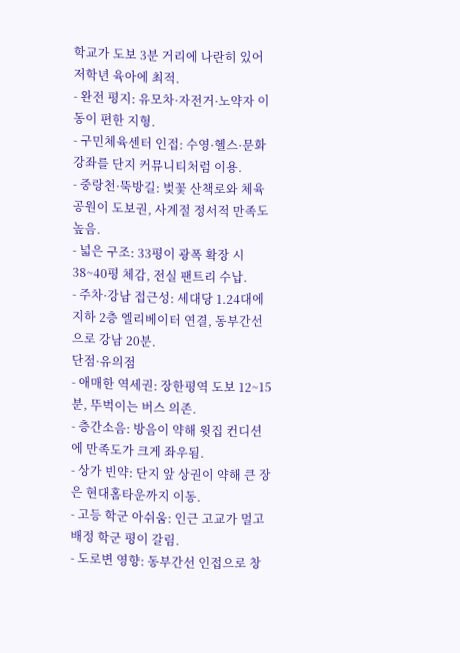학교가 도보 3분 거리에 나란히 있어 저학년 육아에 최적.
- 완전 평지: 유모차·자전거·노약자 이동이 편한 지형.
- 구민체육센터 인접: 수영·헬스·문화강좌를 단지 커뮤니티처럼 이용.
- 중랑천·뚝방길: 벚꽃 산책로와 체육공원이 도보권, 사계절 정서적 만족도 높음.
- 넓은 구조: 33평이 광폭 확장 시 38~40평 체감, 전실 팬트리 수납.
- 주차·강남 접근성: 세대당 1.24대에 지하 2층 엘리베이터 연결, 동부간선으로 강남 20분.
단점·유의점
- 애매한 역세권: 장한평역 도보 12~15분, 뚜벅이는 버스 의존.
- 층간소음: 방음이 약해 윗집 컨디션에 만족도가 크게 좌우됨.
- 상가 빈약: 단지 앞 상권이 약해 큰 장은 현대홈타운까지 이동.
- 고등 학군 아쉬움: 인근 고교가 멀고 배정 학군 평이 갈림.
- 도로변 영향: 동부간선 인접으로 창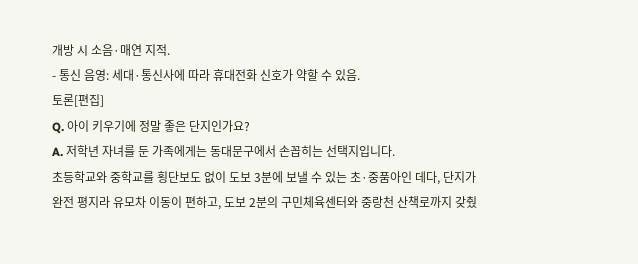개방 시 소음·매연 지적.
- 통신 음영: 세대·통신사에 따라 휴대전화 신호가 약할 수 있음.
토론[편집]
Q. 아이 키우기에 정말 좋은 단지인가요?
A. 저학년 자녀를 둔 가족에게는 동대문구에서 손꼽히는 선택지입니다.
초등학교와 중학교를 횡단보도 없이 도보 3분에 보낼 수 있는 초·중품아인 데다, 단지가 완전 평지라 유모차 이동이 편하고, 도보 2분의 구민체육센터와 중랑천 산책로까지 갖췄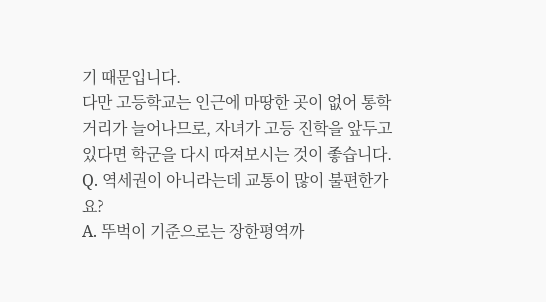기 때문입니다.
다만 고등학교는 인근에 마땅한 곳이 없어 통학 거리가 늘어나므로, 자녀가 고등 진학을 앞두고 있다면 학군을 다시 따져보시는 것이 좋습니다.
Q. 역세권이 아니라는데 교통이 많이 불편한가요?
A. 뚜벅이 기준으로는 장한평역까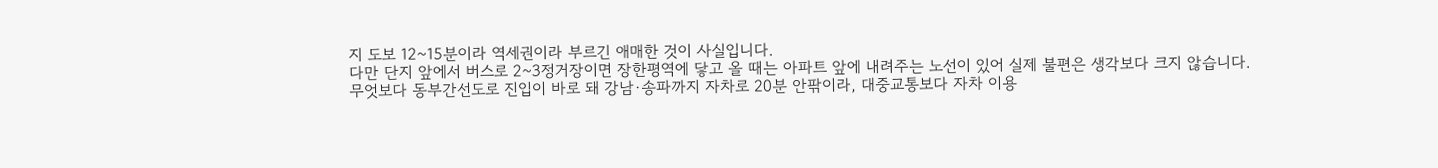지 도보 12~15분이라 역세권이라 부르긴 애매한 것이 사실입니다.
다만 단지 앞에서 버스로 2~3정거장이면 장한평역에 닿고 올 때는 아파트 앞에 내려주는 노선이 있어 실제 불편은 생각보다 크지 않습니다.
무엇보다 동부간선도로 진입이 바로 돼 강남·송파까지 자차로 20분 안팎이라, 대중교통보다 자차 이용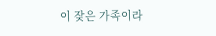이 잦은 가족이라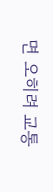면 오히려 교통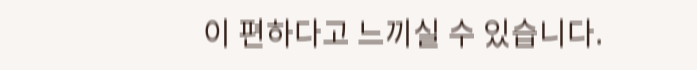이 편하다고 느끼실 수 있습니다.